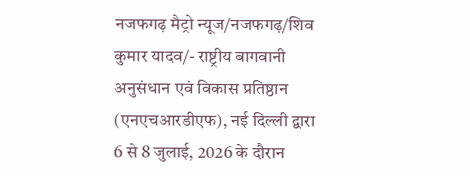नजफगढ़ मैट्रो न्यूज/नजफगढ़/शिव कुमार यादव/- राष्ट्रीय बागवानी अनुसंधान एवं विकास प्रतिष्ठान (एनएचआरडीएफ), नई दिल्ली द्वारा 6 से 8 जुलाई, 2026 के दौरान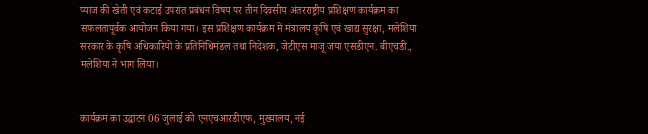प्याज की खेती एवं कटाई उपरांत प्रबंधन विषय पर तीन दिवसीय अंतरराष्ट्रीय प्रशिक्षण कार्यक्रम का सफलतापूर्वक आयोजन किया गया। इस प्रशिक्षण कार्यक्रम में मंत्रालय कृषि एवं खाद्य सुरक्षा, मलेशिया सरकार के कृषि अधिकारियों के प्रतिनिधिमंडल तथा निदेशक, जेटीएस माजू जया एसडीएन. बीएचडी., मलेशिया ने भाग लिया।


कार्यक्रम का उद्घाटन 06 जुलाई को एनएचआरडीएफ, मुख्यालय, नई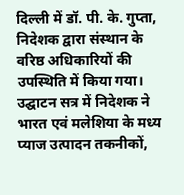दिल्ली में डॉ. पी. के. गुप्ता, निदेशक द्वारा संस्थान के वरिष्ठ अधिकारियों की उपस्थिति में किया गया। उद्घाटन सत्र में निदेशक ने भारत एवं मलेशिया के मध्य प्याज उत्पादन तकनीकों,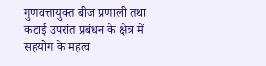गुणवत्तायुक्त बीज प्रणाली तथा कटाई उपरांत प्रबंधन के क्षेत्र में सहयोग के महत्व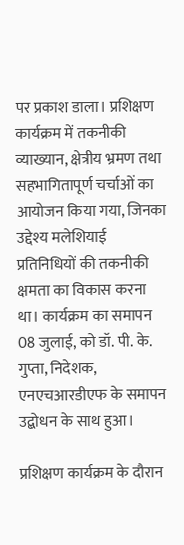पर प्रकाश डाला। प्रशिक्षण कार्यक्रम में तकनीकी व्याख्यान, क्षेत्रीय भ्रमण तथा सहभागितापूर्ण चर्चाओं का आयोजन किया गया, जिनका उद्देश्य मलेशियाई प्रतिनिधियों की तकनीकी क्षमता का विकास करना था। कार्यक्रम का समापन 08 जुलाई, को डॉ. पी. के. गुप्ता, निदेशक, एनएचआरडीएफ के समापन उद्बोधन के साथ हुआ।

प्रशिक्षण कार्यक्रम के दौरान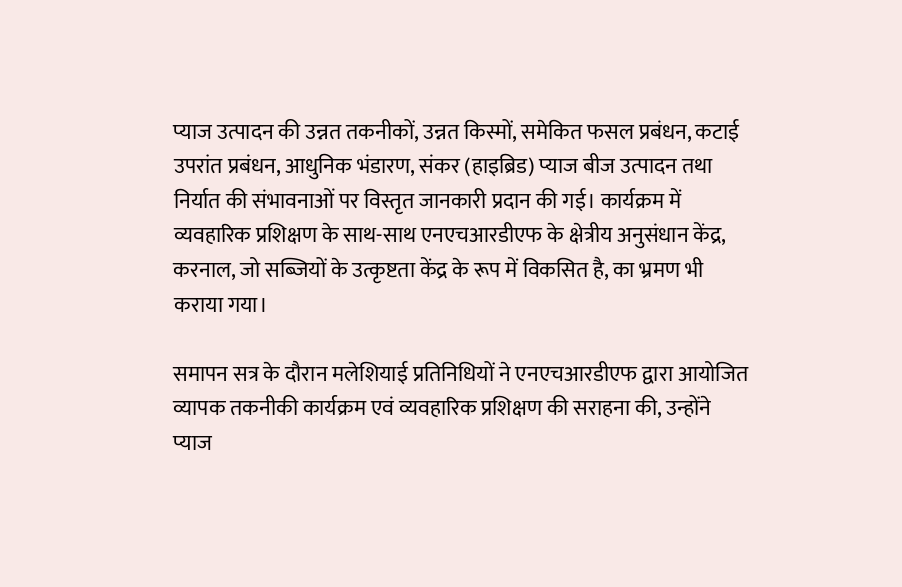प्याज उत्पादन की उन्नत तकनीकों, उन्नत किस्मों, समेकित फसल प्रबंधन, कटाई उपरांत प्रबंधन, आधुनिक भंडारण, संकर (हाइब्रिड) प्याज बीज उत्पादन तथा निर्यात की संभावनाओं पर विस्तृत जानकारी प्रदान की गई। कार्यक्रम में व्यवहारिक प्रशिक्षण के साथ-साथ एनएचआरडीएफ के क्षेत्रीय अनुसंधान केंद्र, करनाल, जो सब्जियों के उत्कृष्टता केंद्र के रूप में विकसित है, का भ्रमण भी कराया गया।

समापन सत्र के दौरान मलेशियाई प्रतिनिधियों ने एनएचआरडीएफ द्वारा आयोजित व्यापक तकनीकी कार्यक्रम एवं व्यवहारिक प्रशिक्षण की सराहना की, उन्होंने प्याज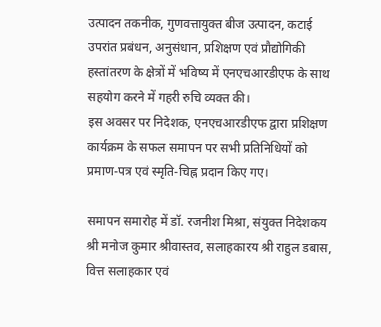उत्पादन तकनीक, गुणवत्तायुक्त बीज उत्पादन, कटाई उपरांत प्रबंधन, अनुसंधान, प्रशिक्षण एवं प्रौद्योगिकी हस्तांतरण के क्षेत्रों में भविष्य में एनएचआरडीएफ के साथ सहयोग करने में गहरी रुचि व्यक्त की।
इस अवसर पर निदेशक, एनएचआरडीएफ द्वारा प्रशिक्षण कार्यक्रम के सफल समापन पर सभी प्रतिनिधियों को प्रमाण-पत्र एवं स्मृति-चिह्न प्रदान किए गए।

समापन समारोह में डॉ. रजनीश मिश्रा, संयुक्त निदेशकय श्री मनोज कुमार श्रीवास्तव, सलाहकारय श्री राहुल डबास, वित्त सलाहकार एवं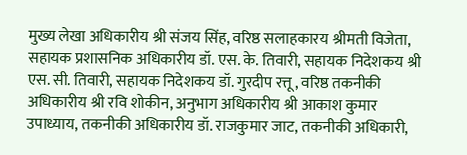मुख्य लेखा अधिकारीय श्री संजय सिंह, वरिष्ठ सलाहकारय श्रीमती विजेता, सहायक प्रशासनिक अधिकारीय डॉ. एस. के. तिवारी, सहायक निदेशकय श्री एस. सी. तिवारी, सहायक निदेशकय डॉ. गुरदीप रत्तू, वरिष्ठ तकनीकी अधिकारीय श्री रवि शोकीन, अनुभाग अधिकारीय श्री आकाश कुमार उपाध्याय, तकनीकी अधिकारीय डॉ. राजकुमार जाट, तकनीकी अधिकारी,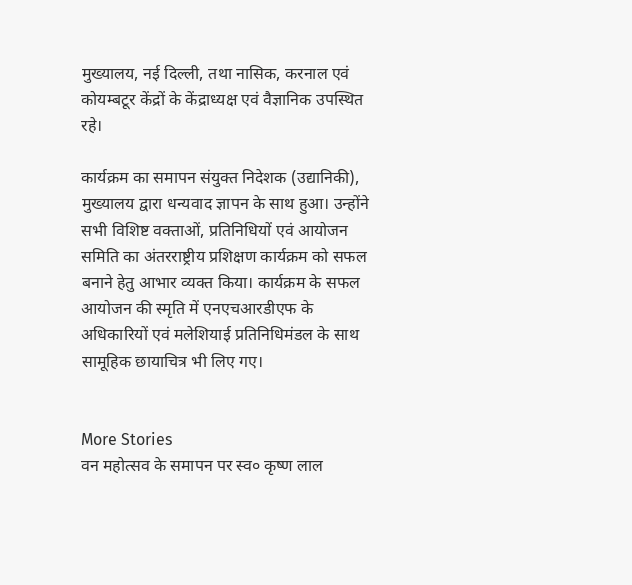मुख्यालय, नई दिल्ली, तथा नासिक, करनाल एवं कोयम्बटूर केंद्रों के केंद्राध्यक्ष एवं वैज्ञानिक उपस्थित रहे।

कार्यक्रम का समापन संयुक्त निदेशक (उद्यानिकी), मुख्यालय द्वारा धन्यवाद ज्ञापन के साथ हुआ। उन्होंने सभी विशिष्ट वक्ताओं, प्रतिनिधियों एवं आयोजन समिति का अंतरराष्ट्रीय प्रशिक्षण कार्यक्रम को सफल बनाने हेतु आभार व्यक्त किया। कार्यक्रम के सफल आयोजन की स्मृति में एनएचआरडीएफ के अधिकारियों एवं मलेशियाई प्रतिनिधिमंडल के साथ सामूहिक छायाचित्र भी लिए गए।


More Stories
वन महोत्सव के समापन पर स्व० कृष्ण लाल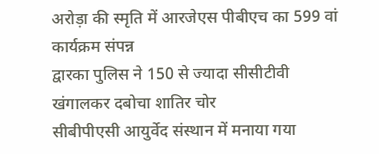अरोड़ा की स्मृति में आरजेएस पीबीएच का 599 वां कार्यक्रम संपन्न
द्वारका पुलिस ने 150 से ज्यादा सीसीटीवी खंगालकर दबोचा शातिर चोर
सीबीपीएसी आयुर्वेद संस्थान में मनाया गया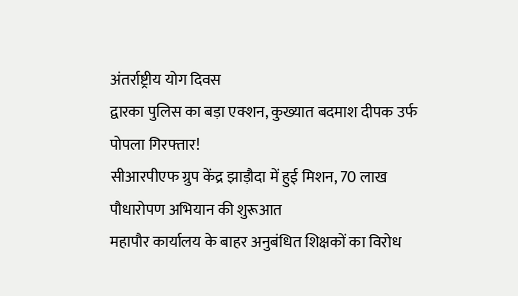अंतर्राष्ट्रीय योग दिवस
द्वारका पुलिस का बड़ा एक्शन, कुख्यात बदमाश दीपक उर्फ पोपला गिरफ्तार!
सीआरपीएफ ग्रुप केंद्र झाड़ौदा में हुई मिशन, 70 लाख पौधारोपण अभियान की शुरूआत
महापौर कार्यालय के बाहर अनुबंधित शिक्षकों का विरोध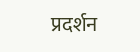प्रदर्शन